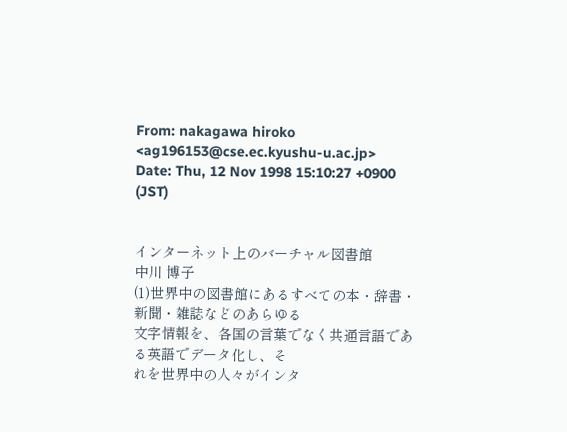From: nakagawa hiroko <ag196153@cse.ec.kyushu-u.ac.jp>
Date: Thu, 12 Nov 1998 15:10:27 +0900 (JST)


インターネット上のバーチャル図書館
中川 博子
(1)世界中の図書館にあるすべての本・辞書・新聞・雑誌などのあらゆる
文字情報を、各国の言葉でなく共通言語である英語でデータ化し、そ
れを世界中の人々がインタ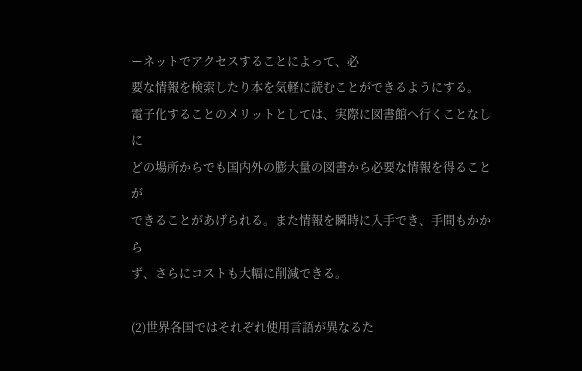ーネットでアクセスすることによって、必
要な情報を検索したり本を気軽に読むことができるようにする。
電子化することのメリットとしては、実際に図書館へ行くことなしに
どの場所からでも国内外の膨大量の図書から必要な情報を得ることが
できることがあげられる。また情報を瞬時に入手でき、手間もかから
ず、さらにコストも大幅に削減できる。

(2)世界各国ではそれぞれ使用言語が異なるた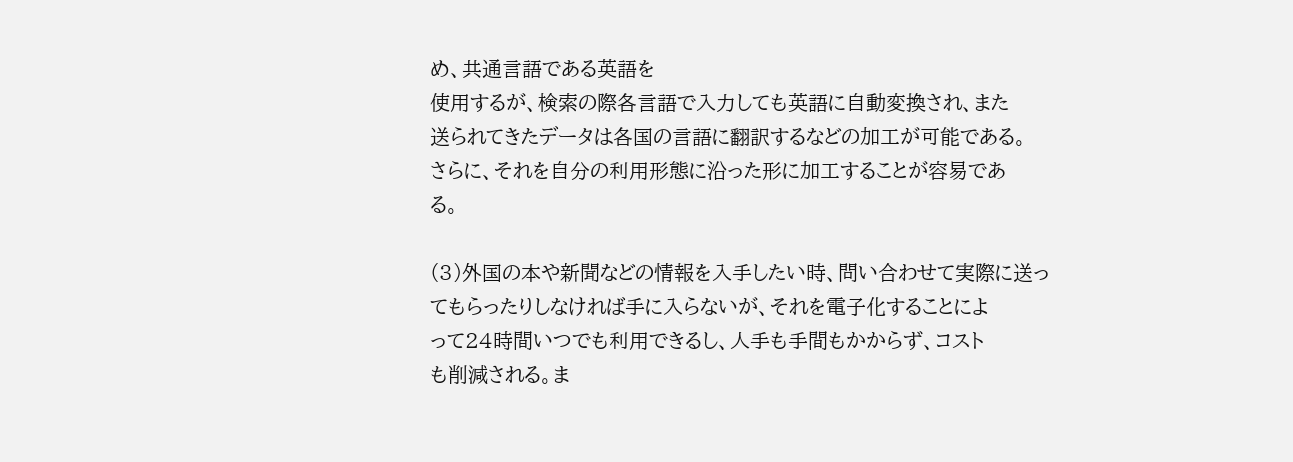め、共通言語である英語を
使用するが、検索の際各言語で入力しても英語に自動変換され、また
送られてきたデータは各国の言語に翻訳するなどの加工が可能である。
さらに、それを自分の利用形態に沿った形に加工することが容易であ
る。

(3)外国の本や新聞などの情報を入手したい時、問い合わせて実際に送っ
てもらったりしなければ手に入らないが、それを電子化することによ
って24時間いつでも利用できるし、人手も手間もかからず、コスト
も削減される。ま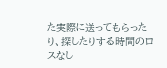た実際に送ってもらったり、探したりする時間のロ
スなし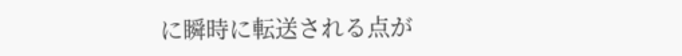に瞬時に転送される点が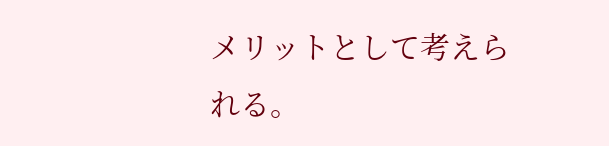メリットとして考えられる。